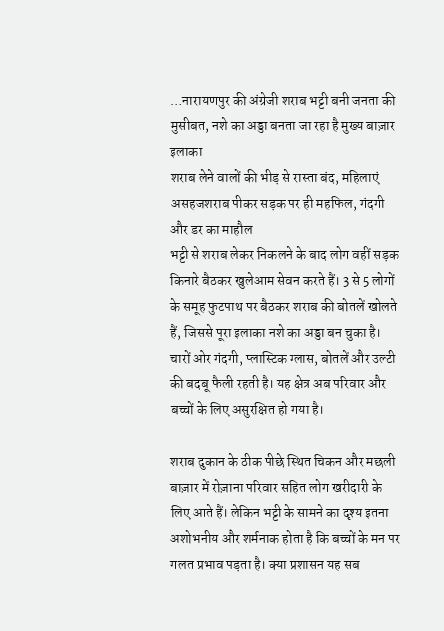…नारायणपुर की अंग्रेजी शराब भट्टी बनी जनता की मुसीबत, नशे का अड्डा बनता जा रहा है मुख्य बाज़ार इलाका
शराब लेने वालों की भीड़ से रास्ता बंद, महिलाएं असहजशराब पीकर सड़क पर ही महफिल, गंदगी और डर का माहौल
भट्टी से शराब लेकर निकलने के बाद लोग वहीं सड़क किनारे बैठकर खुलेआम सेवन करते हैं। 3 से 5 लोगों के समूह फुटपाथ पर बैठकर शराब की बोतलें खोलते हैं, जिससे पूरा इलाका नशे का अड्डा बन चुका है। चारों ओर गंदगी, प्लास्टिक ग्लास, बोतलें और उल्टी की बदबू फैली रहती है। यह क्षेत्र अब परिवार और बच्चों के लिए असुरक्षित हो गया है।

शराब दुकान के ठीक पीछे स्थित चिकन और मछली बाज़ार में रोज़ाना परिवार सहित लोग खरीदारी के लिए आते हैं। लेकिन भट्टी के सामने का दृश्य इतना अशोभनीय और शर्मनाक होता है कि बच्चों के मन पर गलत प्रभाव पड़ता है। क्या प्रशासन यह सब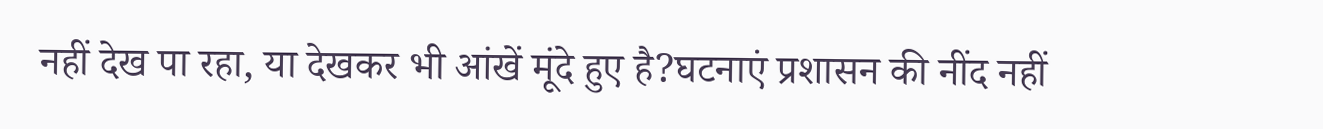नहीं देख पा रहा, या देखकर भी आंखें मूंदे हुए है?घटनाएं प्रशासन की नींद नहीं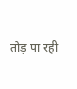तोड़ पा रही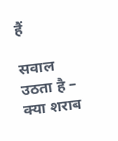हैं

सवाल उठता है – क्या शराब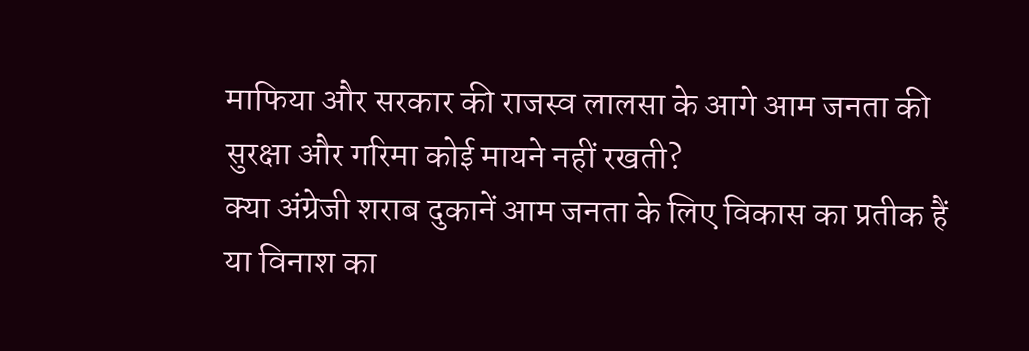माफिया और सरकार की राजस्व लालसा के आगे आम जनता की सुरक्षा और गरिमा कोई मायने नहीं रखती?
क्या अंग्रेजी शराब दुकानें आम जनता के लिए विकास का प्रतीक हैं या विनाश का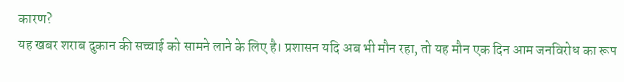कारण?
यह खबर शराब दुकान की सच्चाई को सामने लाने के लिए है। प्रशासन यदि अब भी मौन रहा, तो यह मौन एक दिन आम जनविरोध का रूप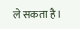ले सकता है।